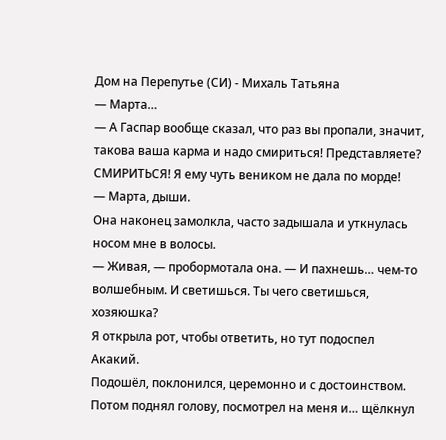Дом на Перепутье (СИ) - Михаль Татьяна
— Марта…
— А Гаспар вообще сказал, что раз вы пропали, значит, такова ваша карма и надо смириться! Представляете? СМИРИТЬСЯ! Я ему чуть веником не дала по морде!
— Марта, дыши.
Она наконец замолкла, часто задышала и уткнулась носом мне в волосы.
— Живая, — пробормотала она. — И пахнешь… чем-то волшебным. И светишься. Ты чего светишься, хозяюшка?
Я открыла рот, чтобы ответить, но тут подоспел Акакий.
Подошёл, поклонился, церемонно и с достоинством.
Потом поднял голову, посмотрел на меня и… щёлкнул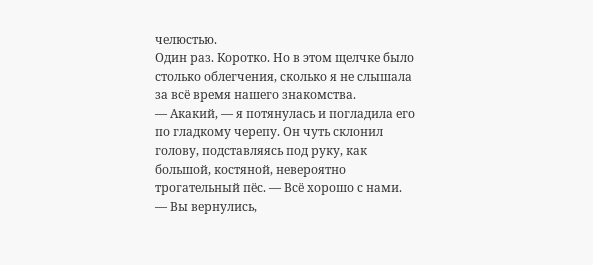челюстью.
Один раз. Коротко. Но в этом щелчке было столько облегчения, сколько я не слышала за всё время нашего знакомства.
— Акакий, — я потянулась и погладила его по гладкому черепу. Он чуть склонил голову, подставляясь под руку, как большой, костяной, невероятно трогательный пёс. — Всё хорошо с нами.
— Вы вернулись,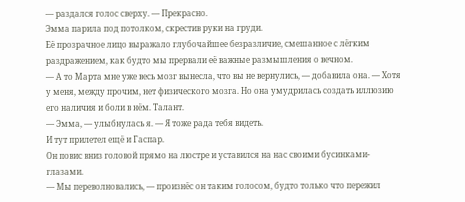— раздался голос сверху. — Прекрасно.
Эмма парила под потолком, скрестив руки на груди.
Её прозрачное лицо выражало глубочайшее безразличие, смешанное с лёгким раздражением, как будто мы прервали её важные размышления о вечном.
— А то Марта мне уже весь мозг вынесла, что вы не вернулись, — добавила она. — Хотя у меня, между прочим, нет физического мозга. Но она умудрилась создать иллюзию его наличия и боли в нём. Талант.
— Эмма, — улыбнулась я. — Я тоже рада тебя видеть.
И тут прилетел ещё и Гаспар.
Он повис вниз головой прямо на люстре и уставился на нас своими бусинками-глазами.
— Мы переволновались, — произнёс он таким голосом, будто только что пережил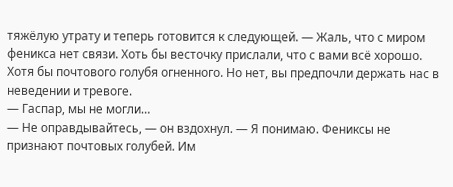тяжёлую утрату и теперь готовится к следующей. — Жаль, что с миром феникса нет связи. Хоть бы весточку прислали, что с вами всё хорошо. Хотя бы почтового голубя огненного. Но нет, вы предпочли держать нас в неведении и тревоге.
— Гаспар, мы не могли…
— Не оправдывайтесь, — он вздохнул. — Я понимаю. Фениксы не признают почтовых голубей. Им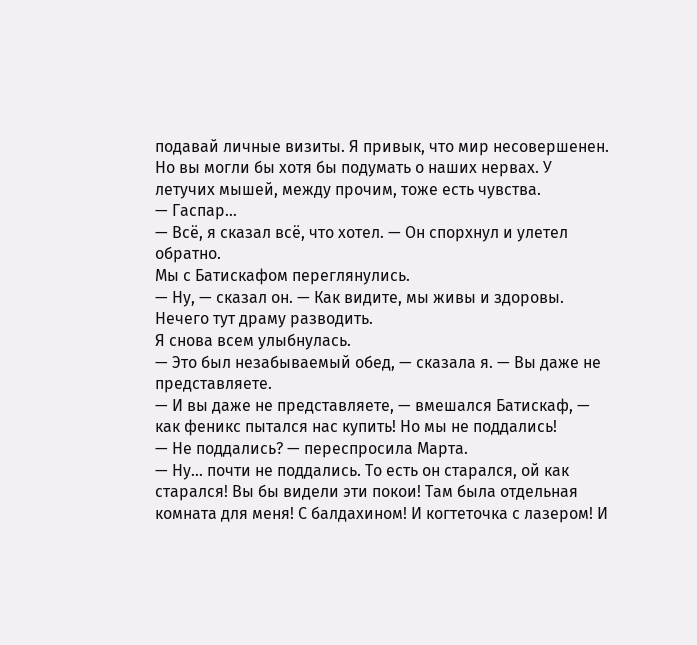подавай личные визиты. Я привык, что мир несовершенен. Но вы могли бы хотя бы подумать о наших нервах. У летучих мышей, между прочим, тоже есть чувства.
— Гаспар…
— Всё, я сказал всё, что хотел. — Он спорхнул и улетел обратно.
Мы с Батискафом переглянулись.
— Ну, — сказал он. — Как видите, мы живы и здоровы. Нечего тут драму разводить.
Я снова всем улыбнулась.
— Это был незабываемый обед, — сказала я. — Вы даже не представляете.
— И вы даже не представляете, — вмешался Батискаф, — как феникс пытался нас купить! Но мы не поддались!
— Не поддались? — переспросила Марта.
— Ну… почти не поддались. То есть он старался, ой как старался! Вы бы видели эти покои! Там была отдельная комната для меня! С балдахином! И когтеточка с лазером! И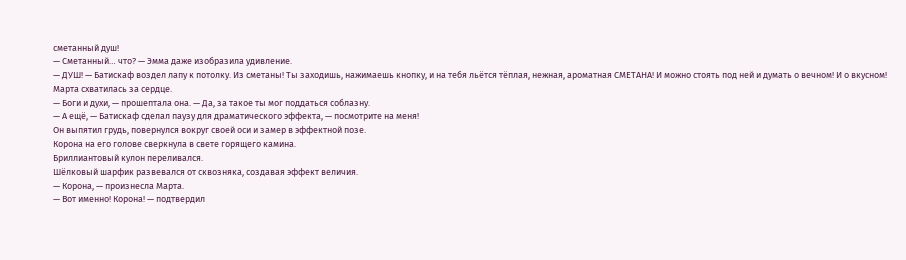сметанный душ!
— Сметанный… что? — Эмма даже изобразила удивление.
— ДУШ! — Батискаф воздел лапу к потолку. Из сметаны! Ты заходишь, нажимаешь кнопку, и на тебя льётся тёплая, нежная, ароматная СМЕТАНА! И можно стоять под ней и думать о вечном! И о вкусном!
Марта схватилась за сердце.
— Боги и духи, — прошептала она. — Да, за такое ты мог поддаться соблазну.
— А ещё, — Батискаф сделал паузу для драматического эффекта, — посмотрите на меня!
Он выпятил грудь, повернулся вокруг своей оси и замер в эффектной позе.
Корона на его голове сверкнула в свете горящего камина.
Бриллиантовый кулон переливался.
Шёлковый шарфик развевался от сквозняка, создавая эффект величия.
— Корона, — произнесла Марта.
— Вот именно! Корона! — подтвердил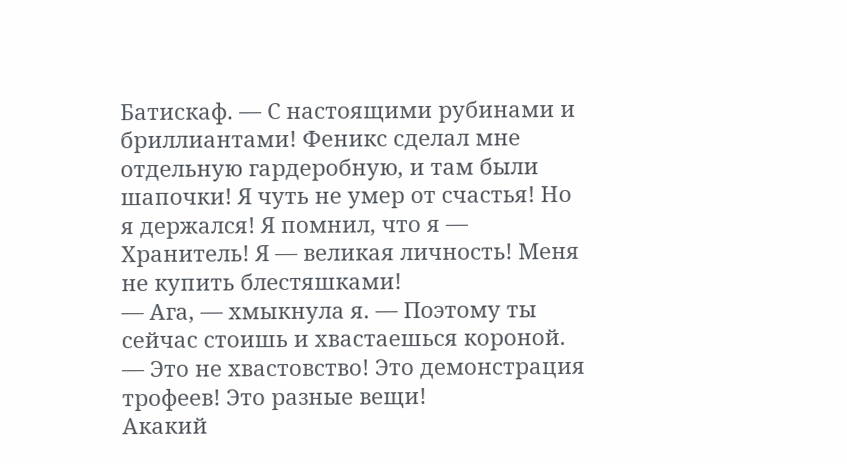Батискаф. — С настоящими рубинами и бриллиантами! Феникс сделал мне отдельную гардеробную, и там были шапочки! Я чуть не умер от счастья! Но я держался! Я помнил, что я — Хранитель! Я — великая личность! Меня не купить блестяшками!
— Ага, — хмыкнула я. — Поэтому ты сейчас стоишь и хвастаешься короной.
— Это не хвастовство! Это демонстрация трофеев! Это разные вещи!
Акакий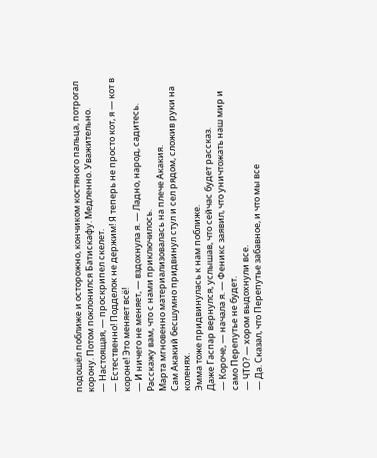подошёл поближе и осторожно, кончиком костяного пальца, потрогал корону. Потом поклонился Батискафу. Медленно. Уважительно.
— Настоящая, — проскрипел скелет.
— Естественно! Подделок не держим! Я теперь не просто кот, я — кот в короне! Это меняет всё!
— И ничего не меняет, — вздохнула я. — Ладно, народ, садитесь. Расскажу вам, что с нами приключилось.
Марта мгновенно материализовалась на плече Акакия.
Сам Акакий бесшумно придвинул стул и сел рядом, сложив руки на коленях.
Эмма тоже придвинулась к нам поближе.
Даже Гаспар вернулся, услышав, что сейчас будет рассказ.
— Короче, — начала я. — Феникс заявил, что уничтожать наш мир и само Перепутье не будет.
— ЧТО? — хором выдохнули все.
— Да. Сказал, что Перепутье забавное, и что мы все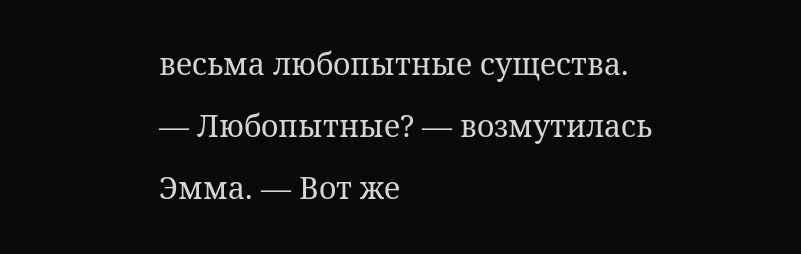весьма любопытные существа.
— Любопытные? — возмутилась Эмма. — Вот же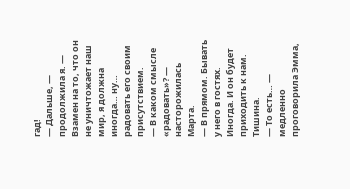гад!
— Дальше, — продолжила я. — Взамен на то, что он не уничтожает наш мир, я должна иногда… ну… радовать его своим присутствием.
— В каком смысле «радовать»? — насторожилась Марта.
— В прямом. Бывать у него в гостях. Иногда. И он будет приходить к нам.
Тишина.
— То есть… — медленно проговорила Эмма,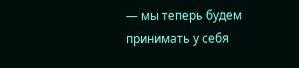— мы теперь будем принимать у себя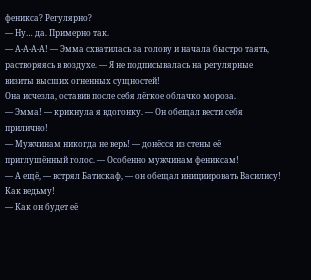феникса? Регулярно?
— Ну… да. Примерно так.
— А-А-А-А! — Эмма схватилась за голову и начала быстро таять, растворяясь в воздухе. — Я не подписывалась на регулярные визиты высших огненных сущностей!
Она исчезла, оставив после себя лёгкое облачко мороза.
— Эмма! — крикнула я вдогонку. — Он обещал вести себя прилично!
— Мужчинам никогда не верь! — донёсся из стены её приглушённый голос. — Особенно мужчинам фениксам!
— А ещё, — встрял Батискаф, — он обещал инициировать Василису! Как ведьму!
— Как он будет её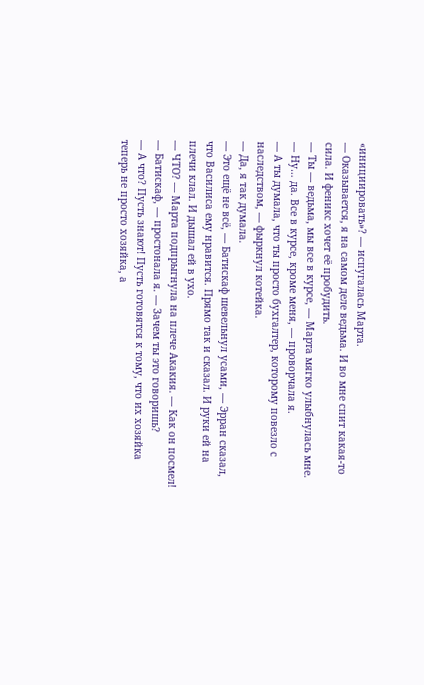«инициировать»? — испугалась Марта.
— Оказывается, я на самом деле ведьма. И во мне спит какая-то сила. И феникс хочет её пробудить.
— Ты — ведьма, мы все в курсе, — Марта мягко улыбнулась мне.
— Ну… да. Все в курсе, кроме меня, — проворчала я.
— А ты думала, что ты просто бухгалтер, которому повезло с наследством, — фыркнул котейка.
— Да, я так думала.
— Это ещё не всё, — Батискаф шевельнул усами, — Эрран сказал, что Василиса ему нравится. Прямо так и сказал. И руки ей на плечи клал. И дышал ей в ухо.
— ЧТО? — Марта подпрыгнула на плече Акакия. — Как он посмел!
— Батискаф, — простонала я. — Зачем ты это говоришь?
— А что? Пусть знают! Пусть готовятся к тому, что их хозяйка теперь не просто хозяйка, а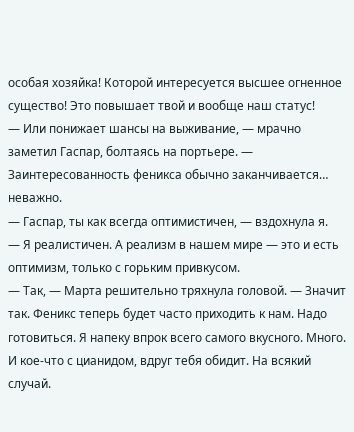особая хозяйка! Которой интересуется высшее огненное существо! Это повышает твой и вообще наш статус!
— Или понижает шансы на выживание, — мрачно заметил Гаспар, болтаясь на портьере. — Заинтересованность феникса обычно заканчивается… неважно.
— Гаспар, ты как всегда оптимистичен, — вздохнула я.
— Я реалистичен. А реализм в нашем мире — это и есть оптимизм, только с горьким привкусом.
— Так, — Марта решительно тряхнула головой. — Значит так. Феникс теперь будет часто приходить к нам. Надо готовиться. Я напеку впрок всего самого вкусного. Много. И кое-что с цианидом, вдруг тебя обидит. На всякий случай.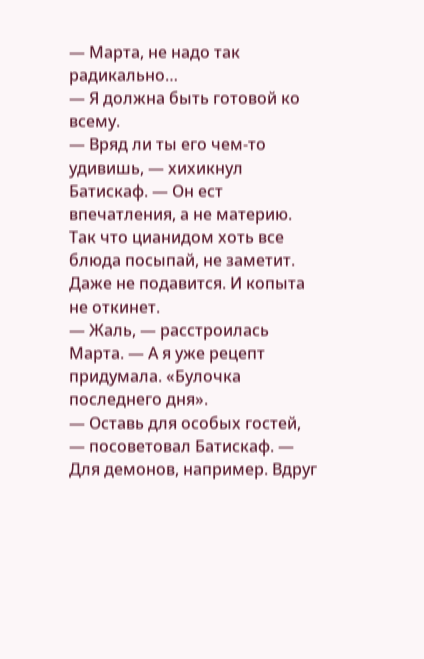— Марта, не надо так радикально…
— Я должна быть готовой ко всему.
— Вряд ли ты его чем-то удивишь, — хихикнул Батискаф. — Он ест впечатления, а не материю. Так что цианидом хоть все блюда посыпай, не заметит. Даже не подавится. И копыта не откинет.
— Жаль, — расстроилась Марта. — А я уже рецепт придумала. «Булочка последнего дня».
— Оставь для особых гостей, — посоветовал Батискаф. — Для демонов, например. Вдруг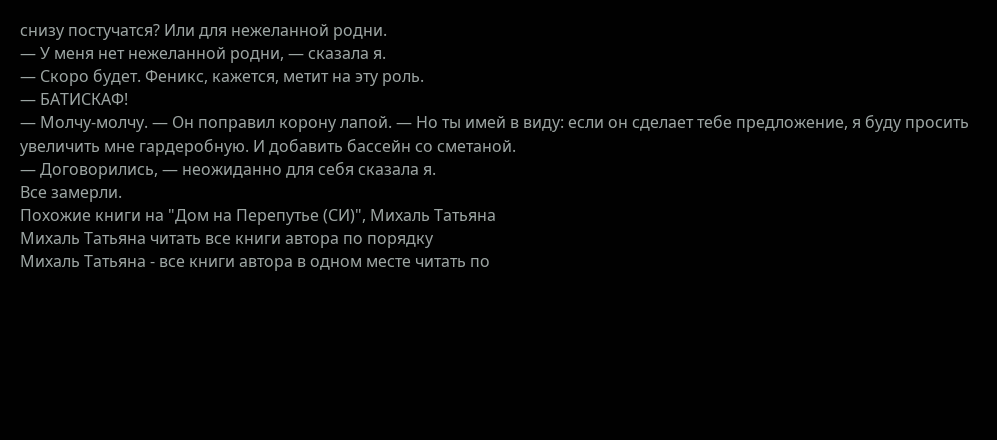снизу постучатся? Или для нежеланной родни.
— У меня нет нежеланной родни, — сказала я.
— Скоро будет. Феникс, кажется, метит на эту роль.
— БАТИСКАФ!
— Молчу-молчу. — Он поправил корону лапой. — Но ты имей в виду: если он сделает тебе предложение, я буду просить увеличить мне гардеробную. И добавить бассейн со сметаной.
— Договорились, — неожиданно для себя сказала я.
Все замерли.
Похожие книги на "Дом на Перепутье (СИ)", Михаль Татьяна
Михаль Татьяна читать все книги автора по порядку
Михаль Татьяна - все книги автора в одном месте читать по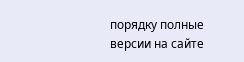порядку полные версии на сайте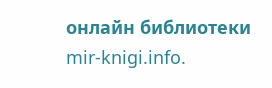онлайн библиотеки mir-knigi.info.